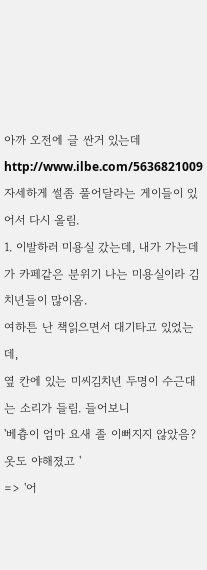아까 오전에 글 싼거 있는데 http://www.ilbe.com/5636821009
자세하게 썰좀 풀어달라는 게이들이 있어서 다시 올림.
1. 이발하러 미용실 갔는데, 내가 가는데가 카페같은 분위기 나는 미용실이라 김치년들이 많이옴.
여하튼 난 책읽으면서 대기타고 있었는데,
옆 칸에 있는 미씨김치년 두명이 수근대는 소리가 들림. 들어보니
'베츙이 엄마 요새 졸 이뻐지지 않았음? 옷도 야해졌고 '
=> '어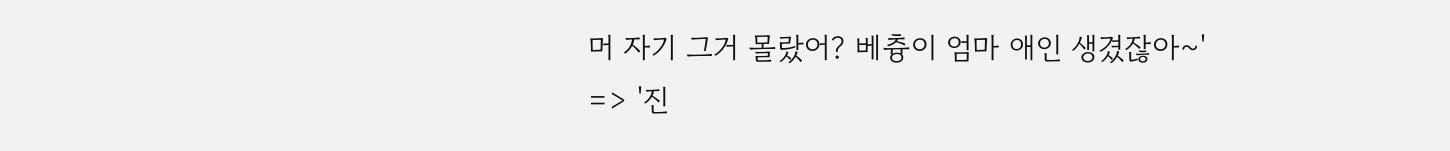머 자기 그거 몰랐어? 베츙이 엄마 애인 생겼잖아~'
=> '진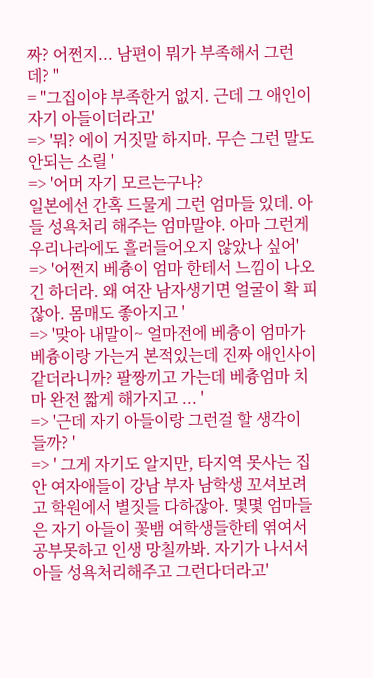짜? 어쩐지... 남편이 뭐가 부족해서 그런데? "
= "그집이야 부족한거 없지. 근데 그 애인이 자기 아들이더라고'
=> '뭐? 에이 거짓말 하지마. 무슨 그런 말도안되는 소릴 '
=> '어머 자기 모르는구나?
일본에선 간혹 드물게 그런 엄마들 있데. 아들 성욕처리 해주는 엄마말야. 아마 그런게 우리나라에도 흘러들어오지 않았나 싶어'
=> '어쩐지 베츙이 엄마 한테서 느낌이 나오긴 하더라. 왜 여잔 남자생기면 얼굴이 확 피잖아. 몸매도 좋아지고 '
=> '맞아 내말이~ 얼마전에 베츙이 엄마가 베츙이랑 가는거 본적있는데 진짜 애인사이 같더라니까? 팔짱끼고 가는데 베츙엄마 치마 완전 짧게 해가지고 ... '
=> '근데 자기 아들이랑 그런걸 할 생각이 들까? '
=> ' 그게 자기도 알지만, 타지역 못사는 집안 여자애들이 강남 부자 남학생 꼬셔보려고 학원에서 별짓들 다하잖아. 몇몇 엄마들은 자기 아들이 꽃뱀 여학생들한테 엮여서 공부못하고 인생 망칠까봐. 자기가 나서서 아들 성욕처리해주고 그런다더라고'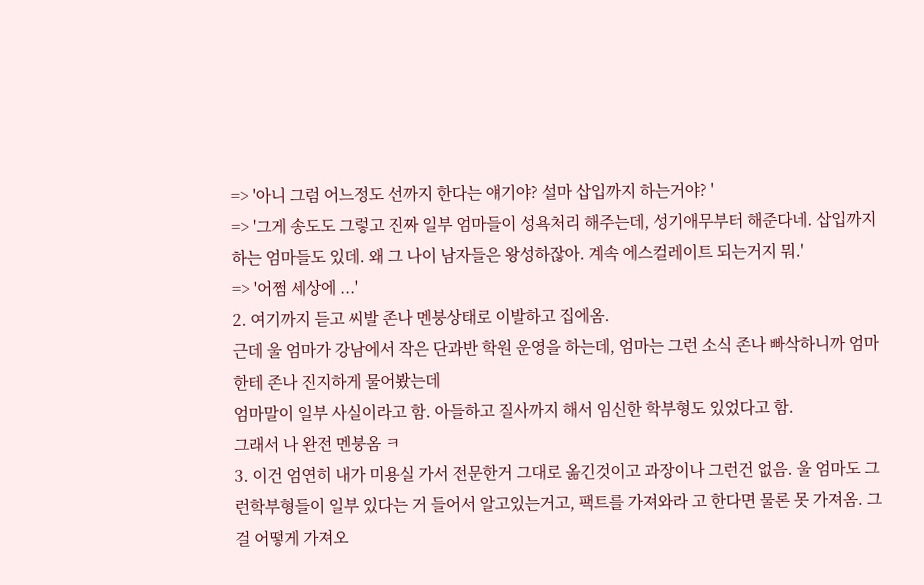=> '아니 그럼 어느정도 선까지 한다는 얘기야? 설마 삽입까지 하는거야? '
=> '그게 송도도 그렇고 진짜 일부 엄마들이 성욕처리 해주는데, 성기애무부터 해준다네. 삽입까지 하는 엄마들도 있데. 왜 그 나이 남자들은 왕성하잖아. 계속 에스컬레이트 되는거지 뭐.'
=> '어쩜 세상에 ...'
2. 여기까지 듣고 씨발 존나 멘붕상태로 이발하고 집에옴.
근데 울 엄마가 강남에서 작은 단과반 학원 운영을 하는데, 엄마는 그런 소식 존나 빠삭하니까 엄마한테 존나 진지하게 물어봤는데
엄마말이 일부 사실이라고 함. 아들하고 질사까지 해서 임신한 학부형도 있었다고 함.
그래서 나 완전 멘붕옴 ㅋ
3. 이건 엄연히 내가 미용실 가서 전문한거 그대로 옮긴것이고 과장이나 그런건 없음. 울 엄마도 그런학부형들이 일부 있다는 거 들어서 알고있는거고, 팩트를 가져와라 고 한다면 물론 못 가져옴. 그걸 어떻게 가져오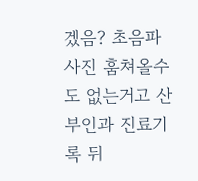겠음? 초음파사진 훔쳐올수도 없는거고 산부인과 진료기록 뒤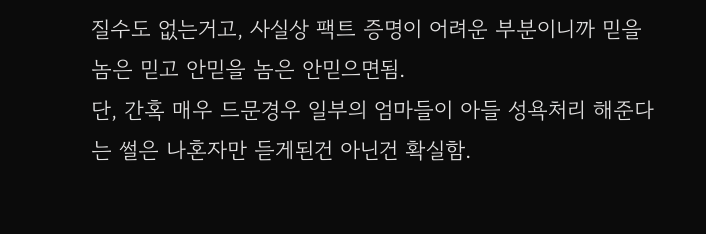질수도 없는거고, 사실상 팩트 증명이 어려운 부분이니까 믿을 놈은 믿고 안믿을 놈은 안믿으면됨.
단, 간혹 매우 드문경우 일부의 엄마들이 아들 성욕처리 해준다는 썰은 나혼자만 듣게된건 아닌건 확실함.